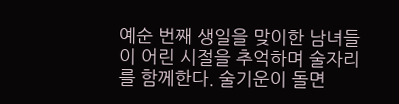예순 번째 생일을 맞이한 남녀들이 어린 시절을 추억하며 술자리를 함께한다. 술기운이 돌면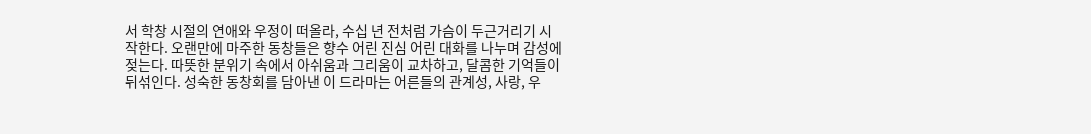서 학창 시절의 연애와 우정이 떠올라, 수십 년 전처럼 가슴이 두근거리기 시작한다. 오랜만에 마주한 동창들은 향수 어린 진심 어린 대화를 나누며 감성에 젖는다. 따뜻한 분위기 속에서 아쉬움과 그리움이 교차하고, 달콤한 기억들이 뒤섞인다. 성숙한 동창회를 담아낸 이 드라마는 어른들의 관계성, 사랑, 우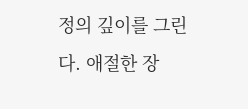정의 깊이를 그린다. 애절한 장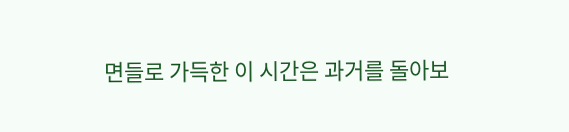면들로 가득한 이 시간은 과거를 돌아보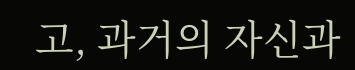고, 과거의 자신과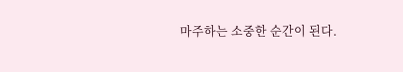마주하는 소중한 순간이 된다.